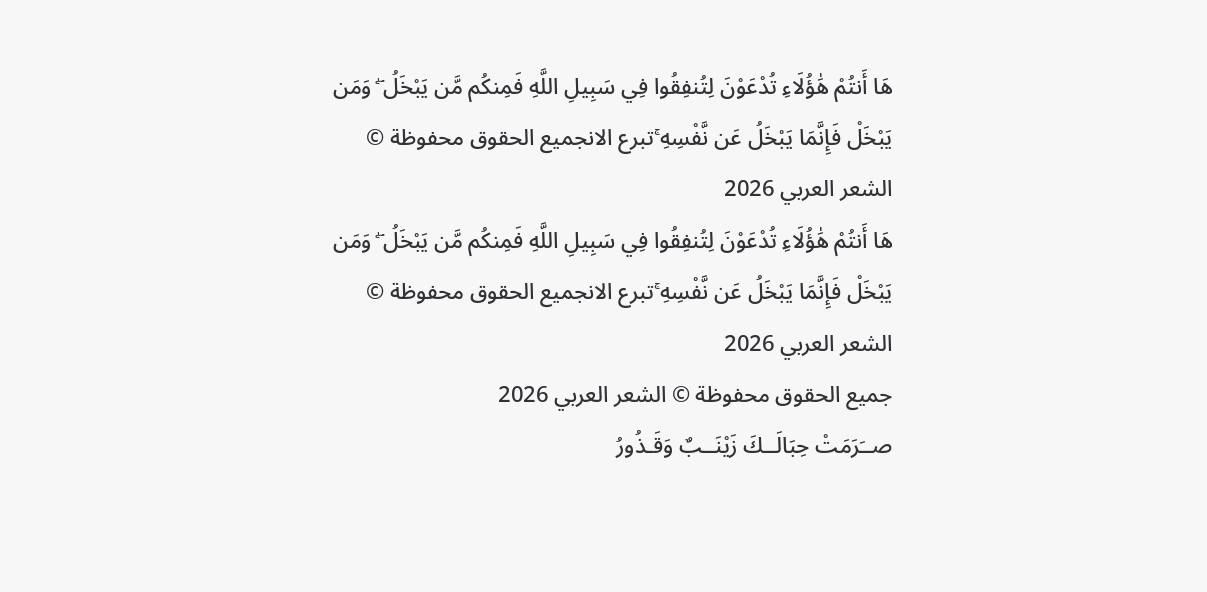هَا أَنتُمْ هَٰؤُلَاءِ تُدْعَوْنَ لِتُنفِقُوا فِي سَبِيلِ اللَّهِ فَمِنكُم مَّن يَبْخَلُ ۖ وَمَن يَبْخَلْ فَإِنَّمَا يَبْخَلُ عَن نَّفْسِهِ ۚتبرع الانجميع الحقوق محفوظة © الشعر العربي 2026
هَا أَنتُمْ هَٰؤُلَاءِ تُدْعَوْنَ لِتُنفِقُوا فِي سَبِيلِ اللَّهِ فَمِنكُم مَّن يَبْخَلُ ۖ وَمَن يَبْخَلْ فَإِنَّمَا يَبْخَلُ عَن نَّفْسِهِ ۚتبرع الانجميع الحقوق محفوظة © الشعر العربي 2026
جميع الحقوق محفوظة © الشعر العربي 2026
صــَرَمَتْ حِبَالَــكَ زَيْنَــبٌ وَقَـذُورُ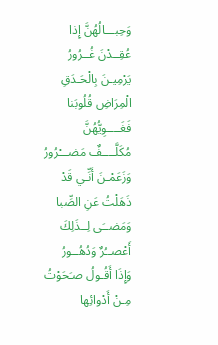وَحِبـــالُهُنَّ إِذا عُقِــدْنَ غُــرُورُ
يَرْمِيـنَ بِالْحَـدَقِ الْمِرَاضِ قُلُوبَنا
فَغَــــوِيُّهُنَّ مُكَلَّــــفٌ مَضـــْرُورُ
وَزَعَمْـنَ أَنِّـي قَدْ ذَهَلْتُ عَنِ الصِّبا
وَمَضــَى لِــذَلِكَ أَعْصــُرٌ وَدُهُــورُ
وَإِذَا أَقُـولُ صـَحَوْتُ مِـنْ أَدْوائِها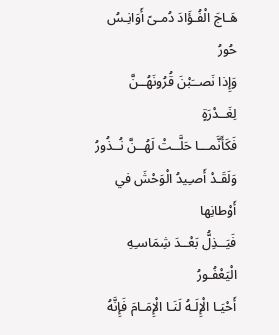هَـاجَ الْفُـؤَادَ دُمـىً أَوَانِـسُ حُورُ
وَإِذا نَصــَبْنَ قُرُونَهُــنَّ لِغَــدْرَةٍ
فَكَأَنَّمـــا حَلَّــتْ لَهُــنَّ نُــذُورُ
وَلَقَـدْ أَصـِيدُ الْوَحْشَ في أَوْطانِها
فَيَــذِلُّ بَعْــدَ شِمَاسـِهِ الْيَعْفُـورُ
أَحْيَـا الْإِلَـهُ لَنَـا الْإِمَـامَ فَإِنَّهُ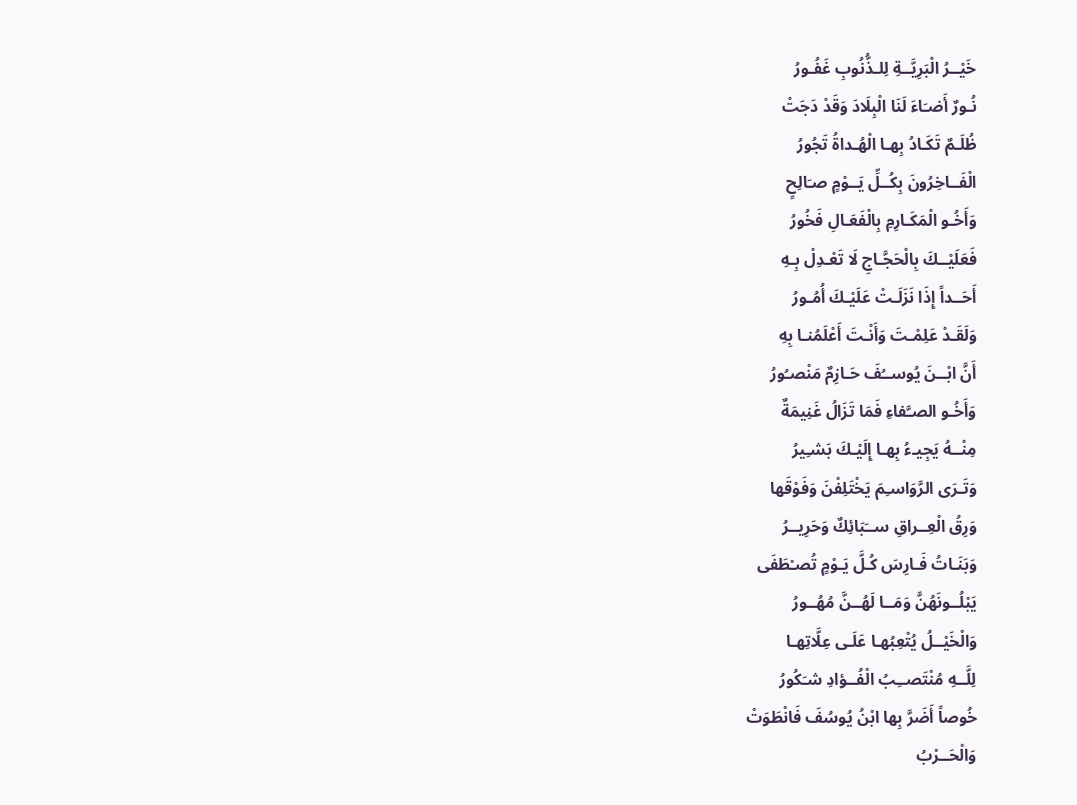خَيْــرُ الْبَرِيَّــةِ لِلـذُّنُوبِ غَفُـورُ
نُـورٌ أَضـَاءَ لَنَا الْبِلَادَ وَقَدْ دَجَتْ
ظُلَـمٌ تَكَـادُ بِهـا الْهُـداةُ تَجُورُ
الْفَــاخِرُونَ بِكُــلِّ يَــوْمٍ صـَالِحٍ
وَأَخُـو الْمَكَـارِمِ بِالْفَعَـالِ فَخُورُ
فَعَلَيْــكَ بِالْحَجَّـاجِ لَا تَعْـدِلْ بِـهِ
أَحَــداً إِذَا نَزَلَـتْ عَلَيْـكَ أُمُـورُ
وَلَقَـدْ عَلِمْـتَ وَأَنْـتَ أَعْلَمُنـا بِهِ
أَنَّ ابْــنَ يُوســُفَ حَـازِمٌ مَنْصـُورُ
وَأَخُـو الصـَّفاءِ فَمَا تَزَالُ غَنِيمَةٌ
مِنْــهُ يَجِيـءُ بِهـا إِلَيْـكَ بَشـِيرُ
وَتَـرَى الرَّوَاسـِمَ يَخْتَلِفْنَ وَفَوْقَها
وَرِقُ الْعِــراقِ ســَبَائِكٌ وَحَرِيــرُ
وَبَنَـاتُ فَـارِسَ كُـلَّ يَـوْمٍ تُصـْطَفَى
يَبْلُــونَهُنَّ وَمَــا لَهُــنَّ مُهُــورُ
وَالْخَيْــلُ يُتْعِبُهـا عَلَـى عِلَّاتِهـا
لِلَّــهِ مُنْتَصــِبُ الْفُــؤادِ شـَكُورُ
خُوصاً أَضَرَّ بِها ابْنُ يُوسُفَ فَانْطَوَتْ
وَالْحَــرْبُ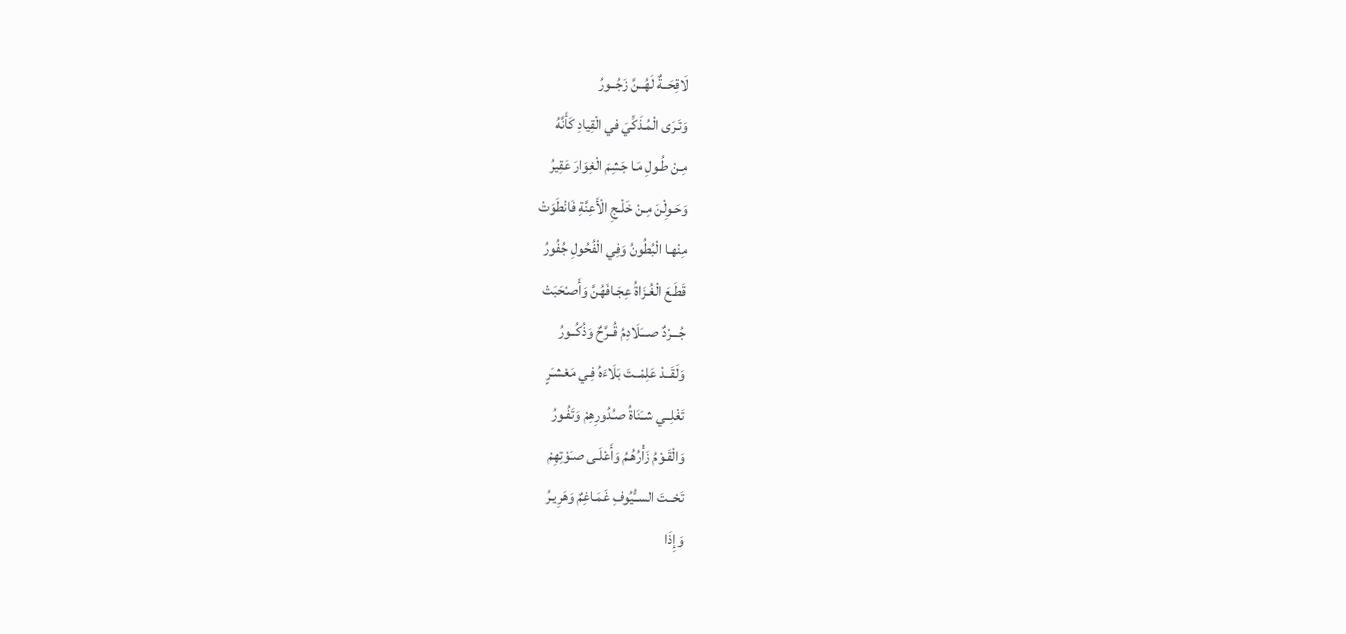لَاقِحَــةٌ لَهُــنَّ زَجُــورُ
وَتَـرَى الْمُـذَكِّيَ في الْقِيادِ كَأَنَّهُ
مِـنْ طُـولِ مَـا جَشِمَ الْغِوَارَ عَقِيرُ
وَحَـوِلْنَ مِـنْ خَلْـجِ الْأَعِنَّةِ فَانْطَوَتْ
مِنْهـا الْبُطُونُ وَفِي الْفُحُولِ جُفُورُ
قَطَـعَ الْغُـزَاةُ عِجَـافَهُنَّ وَأَصـْحَبَتْ
جُـــرْدٌ صـــَلَادِمُ قُــرَّحٌ وَذُكُــورُ
وَلَقَــدْ عَلِمْــتَ بَلَاءَهُ فِـي مَعْشـَرٍ
تَغْلِــي شــَنَاةُ صـُدُورِهِمْ وَتَفُـورُ
وَالْقَـوْمُ زَأْرُهُـمُ وَأَعْلَـى صـَوْتِهِمْ
تَحْــتَ الســُّيُوفِ غَمَـاغِمٌ وَهَرِيـرُ
وَإِذَا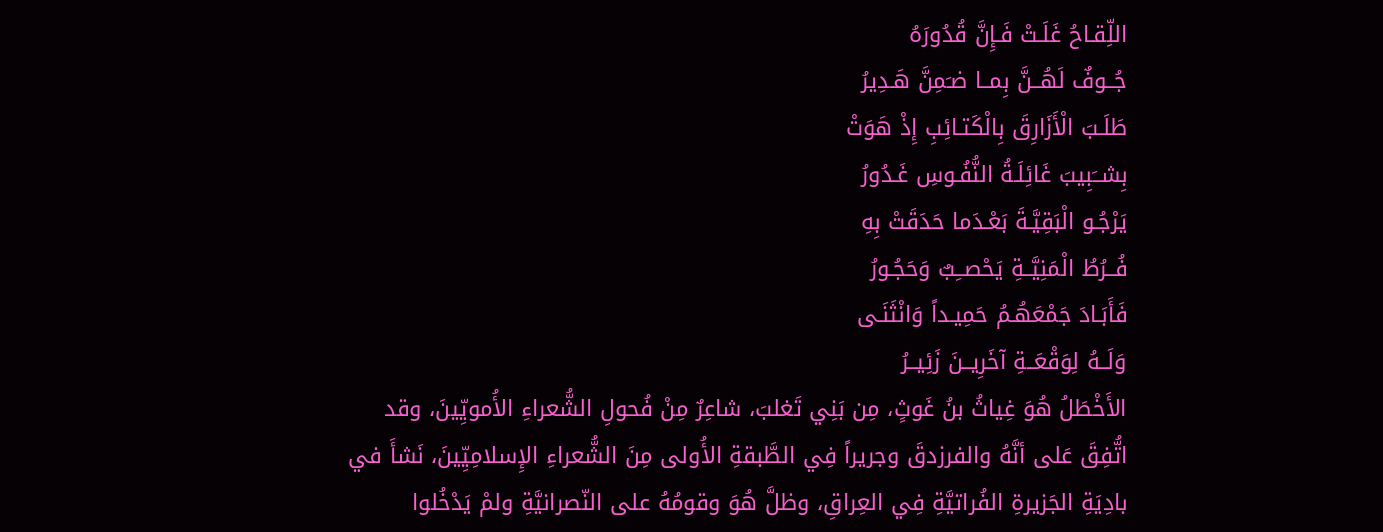اللِّقـاحُ غَلَـتْ فَـإِنَّ قُدُورَهُ
جُــوفٌ لَهُــنَّ بِمــا ضـَمِنَّ هَـدِيرُ
طَلَـبَ الْأَزَارِقَ بِالْكَتـائِبِ إِذْ هَوَتْ
بِشــَبِيبَ غَائِلَـةُ النُّفُـوسِ غَـدُورُ
يَرْجُـو الْبَقِيَّـةَ بَعْـدَما حَدَقَتْ بِهِ
فُــرُطُ الْمَنِيَّــةِ يَحْصــِبٌ وَحَجُـورُ
فَأَبَـادَ جَمْعَهُـمُ حَمِيـداً وَانْثَنَـى
وَلَــهُ لِوَقْعَــةِ آخَرِيــنَ زَئِيــرُ
الأَخْطَلُ هُوَ غِياثُ بنُ غَوثٍ، مِن بَنِي تَغلبَ، شاعِرٌ مِنْ فُحولِ الشُّعراءِ الأُمويِّينَ، وقد اتُّفِقَ عَلى أنَّهُ والفرزدقَ وجريراً فِي الطَّبقةِ الأُولى مِنَ الشُّعراءِ الإِسلامِيِّينَ، نَشأَ في بادِيَةِ الجَزيرةِ الفُراتيَّةِ فِي العِراقِ، وظلَّ هُوَ وقومُهُ على النّصرانيَّةِ ولمْ يَدْخُلوا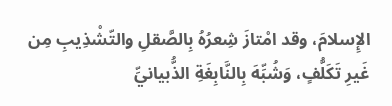الإِسلامَ، وقد امْتازَ شِعرُهُ بِالصَّقلِ والتّشْذِيبِ مِن غَيرِ تَكَلُّفٍ، وَشُبِّهَ بِالنَّابِغَةِ الذُّبيانيِّ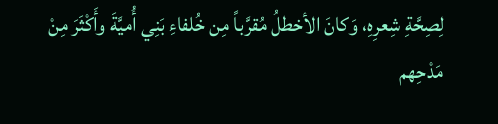لِصِحَّةِ شِعرِهِ، وَكانَ الأخطلُ مُقرَّباً مِن خُلفاءِ بَنِي أُميَّةَ وأَكْثَرَ مِنْ مَدْحِهم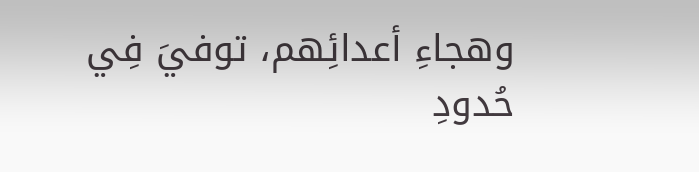وهجاءِ أعدائِهم، توفيَ فِي حُدودِ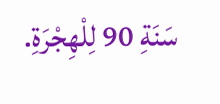سَنَةِ 90 لِلْهِجْرَةِ.